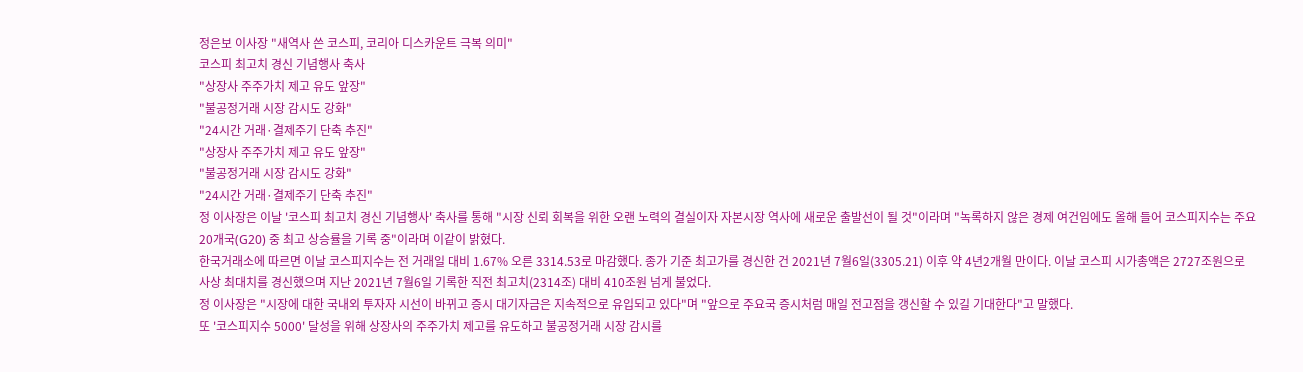정은보 이사장 "새역사 쓴 코스피, 코리아 디스카운트 극복 의미"
코스피 최고치 경신 기념행사 축사
"상장사 주주가치 제고 유도 앞장"
"불공정거래 시장 감시도 강화"
"24시간 거래·결제주기 단축 추진"
"상장사 주주가치 제고 유도 앞장"
"불공정거래 시장 감시도 강화"
"24시간 거래·결제주기 단축 추진"
정 이사장은 이날 '코스피 최고치 경신 기념행사' 축사를 통해 "시장 신뢰 회복을 위한 오랜 노력의 결실이자 자본시장 역사에 새로운 출발선이 될 것"이라며 "녹록하지 않은 경제 여건임에도 올해 들어 코스피지수는 주요 20개국(G20) 중 최고 상승률을 기록 중"이라며 이같이 밝혔다.
한국거래소에 따르면 이날 코스피지수는 전 거래일 대비 1.67% 오른 3314.53로 마감했다. 종가 기준 최고가를 경신한 건 2021년 7월6일(3305.21) 이후 약 4년2개월 만이다. 이날 코스피 시가총액은 2727조원으로 사상 최대치를 경신했으며 지난 2021년 7월6일 기록한 직전 최고치(2314조) 대비 410조원 넘게 불었다.
정 이사장은 "시장에 대한 국내외 투자자 시선이 바뀌고 증시 대기자금은 지속적으로 유입되고 있다"며 "앞으로 주요국 증시처럼 매일 전고점을 갱신할 수 있길 기대한다"고 말했다.
또 '코스피지수 5000' 달성을 위해 상장사의 주주가치 제고를 유도하고 불공정거래 시장 감시를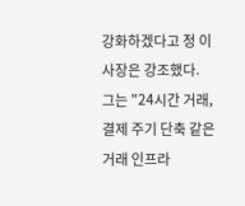강화하겠다고 정 이사장은 강조했다.
그는 "24시간 거래, 결제 주기 단축 같은 거래 인프라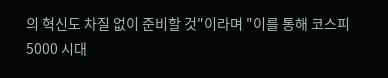의 혁신도 차질 없이 준비할 것"이라며 "이를 통해 코스피 5000 시대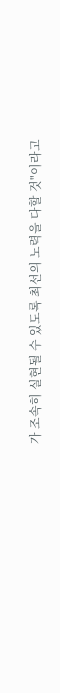가 조속히 실현될 수 있도록 최선의 노력을 다할 것"이라고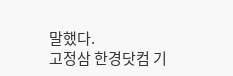말했다.
고정삼 한경닷컴 기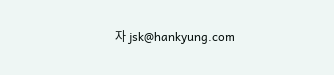자 jsk@hankyung.com